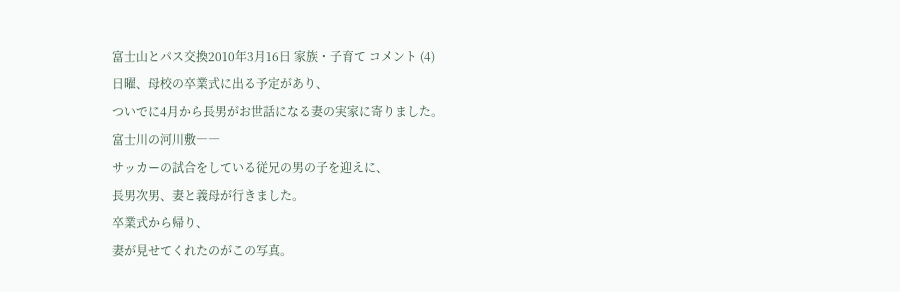富士山とパス交換2010年3月16日 家族・子育て コメント (4)
日曜、母校の卒業式に出る予定があり、
ついでに4月から長男がお世話になる妻の実家に寄りました。
富士川の河川敷――
サッカーの試合をしている従兄の男の子を迎えに、
長男次男、妻と義母が行きました。
卒業式から帰り、
妻が見せてくれたのがこの写真。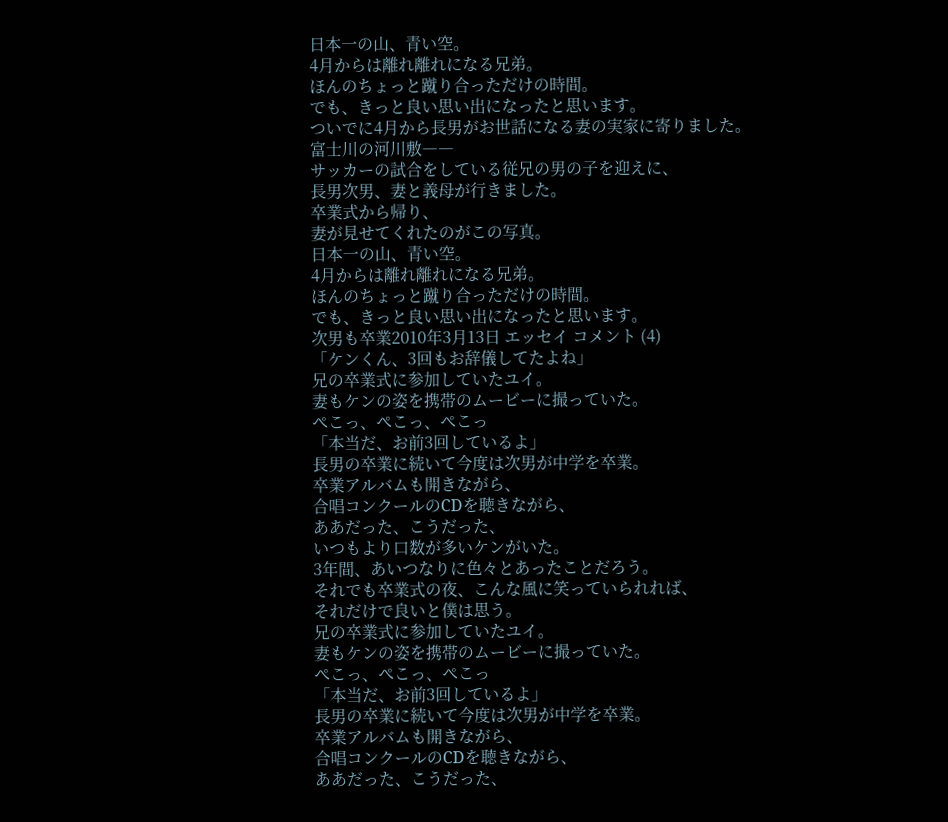日本一の山、青い空。
4月からは離れ離れになる兄弟。
ほんのちょっと蹴り合っただけの時間。
でも、きっと良い思い出になったと思います。
ついでに4月から長男がお世話になる妻の実家に寄りました。
富士川の河川敷――
サッカーの試合をしている従兄の男の子を迎えに、
長男次男、妻と義母が行きました。
卒業式から帰り、
妻が見せてくれたのがこの写真。
日本一の山、青い空。
4月からは離れ離れになる兄弟。
ほんのちょっと蹴り合っただけの時間。
でも、きっと良い思い出になったと思います。
次男も卒業2010年3月13日 エッセイ コメント (4)
「ケンくん、3回もお辞儀してたよね」
兄の卒業式に参加していたユイ。
妻もケンの姿を携帯のムービーに撮っていた。
ぺこっ、ぺこっ、ぺこっ
「本当だ、お前3回しているよ」
長男の卒業に続いて今度は次男が中学を卒業。
卒業アルバムも開きながら、
合唱コンクールのCDを聴きながら、
ああだった、こうだった、
いつもより口数が多いケンがいた。
3年間、あいつなりに色々とあったことだろう。
それでも卒業式の夜、こんな風に笑っていられれば、
それだけで良いと僕は思う。
兄の卒業式に参加していたユイ。
妻もケンの姿を携帯のムービーに撮っていた。
ぺこっ、ぺこっ、ぺこっ
「本当だ、お前3回しているよ」
長男の卒業に続いて今度は次男が中学を卒業。
卒業アルバムも開きながら、
合唱コンクールのCDを聴きながら、
ああだった、こうだった、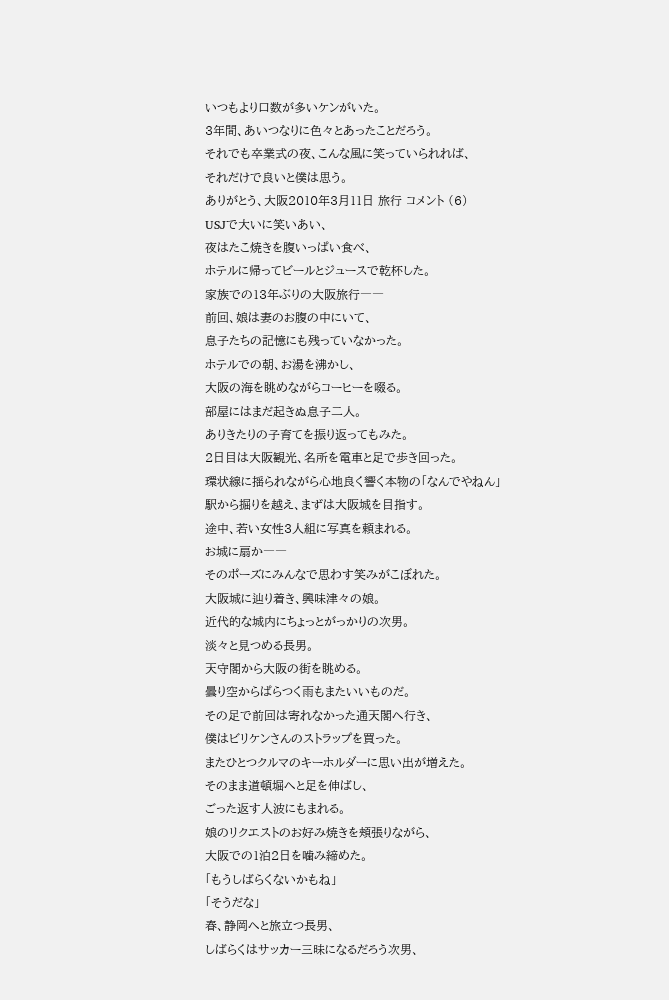いつもより口数が多いケンがいた。
3年間、あいつなりに色々とあったことだろう。
それでも卒業式の夜、こんな風に笑っていられれば、
それだけで良いと僕は思う。
ありがとう、大阪2010年3月11日 旅行 コメント (6)
USJで大いに笑いあい、
夜はたこ焼きを腹いっぱい食べ、
ホテルに帰ってビールとジュースで乾杯した。
家族での13年ぶりの大阪旅行――
前回、娘は妻のお腹の中にいて、
息子たちの記憶にも残っていなかった。
ホテルでの朝、お湯を沸かし、
大阪の海を眺めながらコーヒーを啜る。
部屋にはまだ起きぬ息子二人。
ありきたりの子育てを振り返ってもみた。
2日目は大阪観光、名所を電車と足で歩き回った。
環状線に揺られながら心地良く響く本物の「なんでやねん」
駅から掘りを越え、まずは大阪城を目指す。
途中、若い女性3人組に写真を頼まれる。
お城に扇か――
そのポーズにみんなで思わす笑みがこぼれた。
大阪城に辿り着き、興味津々の娘。
近代的な城内にちょっとがっかりの次男。
淡々と見つめる長男。
天守閣から大阪の街を眺める。
曇り空からぱらつく雨もまたいいものだ。
その足で前回は寄れなかった通天閣へ行き、
僕はビリケンさんのストラップを買った。
またひとつクルマのキーホルダーに思い出が増えた。
そのまま道頓堀へと足を伸ばし、
ごった返す人波にもまれる。
娘のリクエストのお好み焼きを頬張りながら、
大阪での1泊2日を噛み締めた。
「もうしばらくないかもね」
「そうだな」
春、静岡へと旅立つ長男、
しばらくはサッカー三昧になるだろう次男、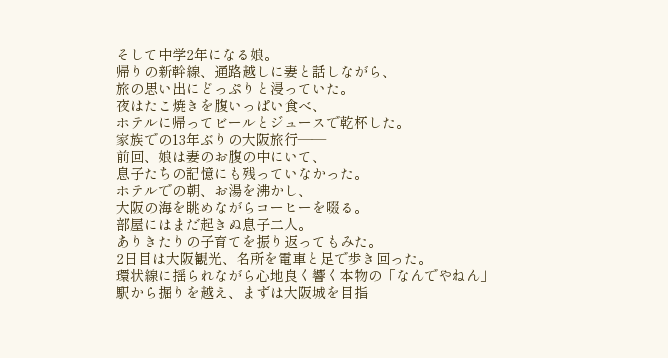そして中学2年になる娘。
帰りの新幹線、通路越しに妻と話しながら、
旅の思い出にどっぷりと浸っていた。
夜はたこ焼きを腹いっぱい食べ、
ホテルに帰ってビールとジュースで乾杯した。
家族での13年ぶりの大阪旅行――
前回、娘は妻のお腹の中にいて、
息子たちの記憶にも残っていなかった。
ホテルでの朝、お湯を沸かし、
大阪の海を眺めながらコーヒーを啜る。
部屋にはまだ起きぬ息子二人。
ありきたりの子育てを振り返ってもみた。
2日目は大阪観光、名所を電車と足で歩き回った。
環状線に揺られながら心地良く響く本物の「なんでやねん」
駅から掘りを越え、まずは大阪城を目指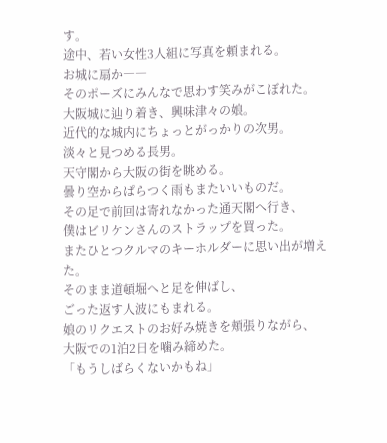す。
途中、若い女性3人組に写真を頼まれる。
お城に扇か――
そのポーズにみんなで思わす笑みがこぼれた。
大阪城に辿り着き、興味津々の娘。
近代的な城内にちょっとがっかりの次男。
淡々と見つめる長男。
天守閣から大阪の街を眺める。
曇り空からぱらつく雨もまたいいものだ。
その足で前回は寄れなかった通天閣へ行き、
僕はビリケンさんのストラップを買った。
またひとつクルマのキーホルダーに思い出が増えた。
そのまま道頓堀へと足を伸ばし、
ごった返す人波にもまれる。
娘のリクエストのお好み焼きを頬張りながら、
大阪での1泊2日を噛み締めた。
「もうしばらくないかもね」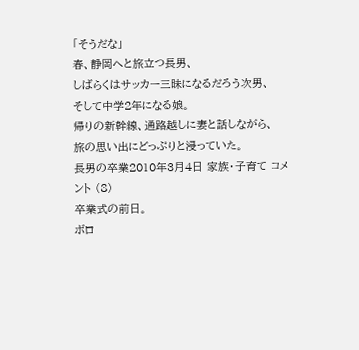「そうだな」
春、静岡へと旅立つ長男、
しばらくはサッカー三昧になるだろう次男、
そして中学2年になる娘。
帰りの新幹線、通路越しに妻と話しながら、
旅の思い出にどっぷりと浸っていた。
長男の卒業2010年3月4日 家族・子育て コメント (8)
卒業式の前日。
ボロ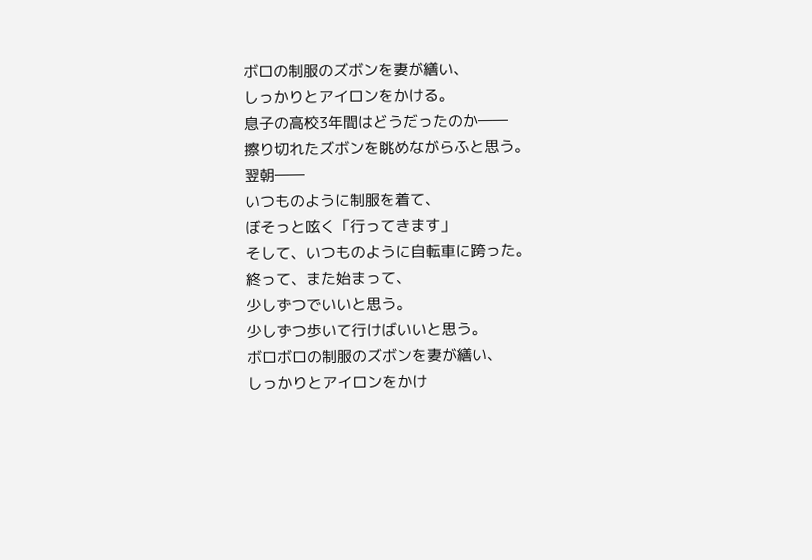ボロの制服のズボンを妻が繕い、
しっかりとアイロンをかける。
息子の高校3年間はどうだったのか――
擦り切れたズボンを眺めながらふと思う。
翌朝――
いつものように制服を着て、
ぼそっと呟く「行ってきます」
そして、いつものように自転車に跨った。
終って、また始まって、
少しずつでいいと思う。
少しずつ歩いて行けばいいと思う。
ボロボロの制服のズボンを妻が繕い、
しっかりとアイロンをかけ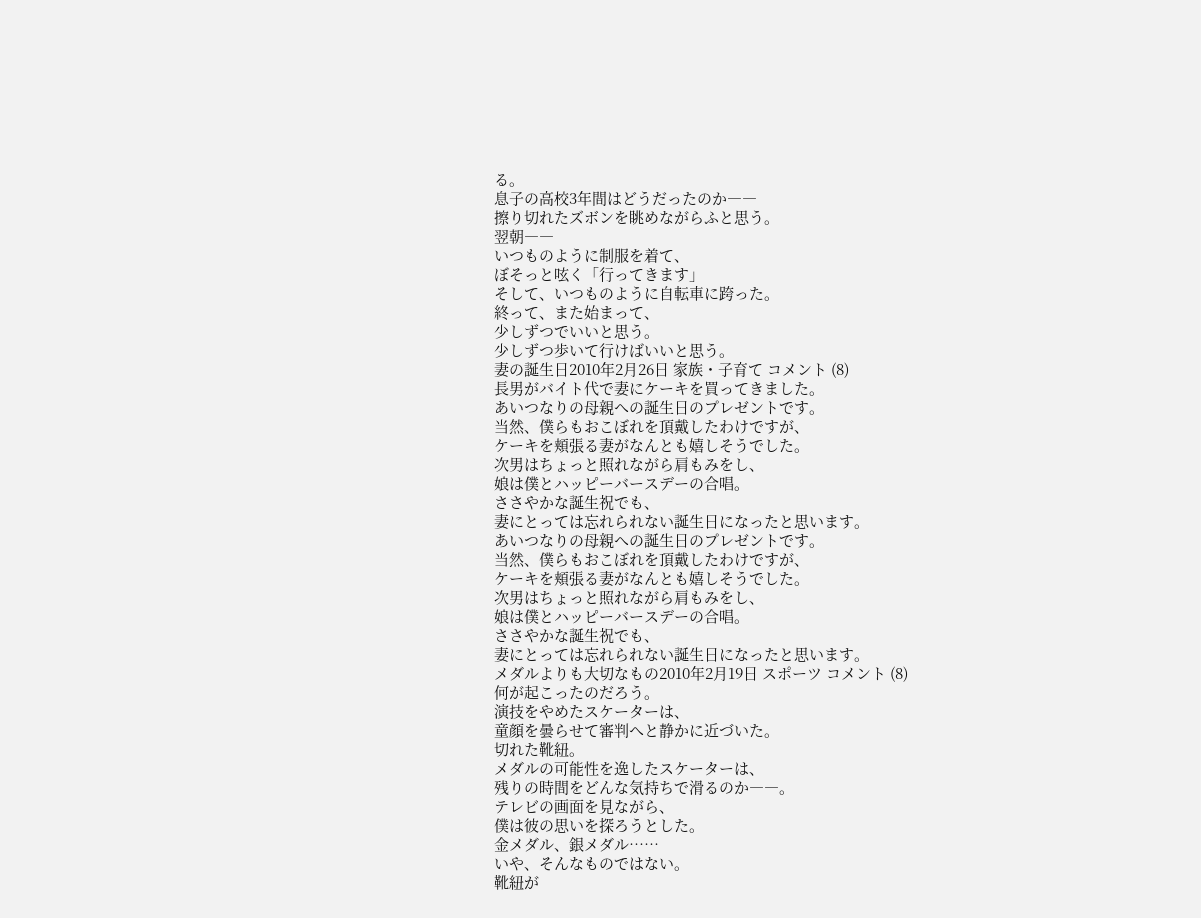る。
息子の高校3年間はどうだったのか――
擦り切れたズボンを眺めながらふと思う。
翌朝――
いつものように制服を着て、
ぼそっと呟く「行ってきます」
そして、いつものように自転車に跨った。
終って、また始まって、
少しずつでいいと思う。
少しずつ歩いて行けばいいと思う。
妻の誕生日2010年2月26日 家族・子育て コメント (8)
長男がバイト代で妻にケーキを買ってきました。
あいつなりの母親への誕生日のプレゼントです。
当然、僕らもおこぼれを頂戴したわけですが、
ケーキを頬張る妻がなんとも嬉しそうでした。
次男はちょっと照れながら肩もみをし、
娘は僕とハッピーバースデーの合唱。
ささやかな誕生祝でも、
妻にとっては忘れられない誕生日になったと思います。
あいつなりの母親への誕生日のプレゼントです。
当然、僕らもおこぼれを頂戴したわけですが、
ケーキを頬張る妻がなんとも嬉しそうでした。
次男はちょっと照れながら肩もみをし、
娘は僕とハッピーバースデーの合唱。
ささやかな誕生祝でも、
妻にとっては忘れられない誕生日になったと思います。
メダルよりも大切なもの2010年2月19日 スポーツ コメント (8)
何が起こったのだろう。
演技をやめたスケーターは、
童顔を曇らせて審判へと静かに近づいた。
切れた靴紐。
メダルの可能性を逸したスケーターは、
残りの時間をどんな気持ちで滑るのか――。
テレビの画面を見ながら、
僕は彼の思いを探ろうとした。
金メダル、銀メダル……
いや、そんなものではない。
靴紐が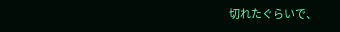切れたぐらいで、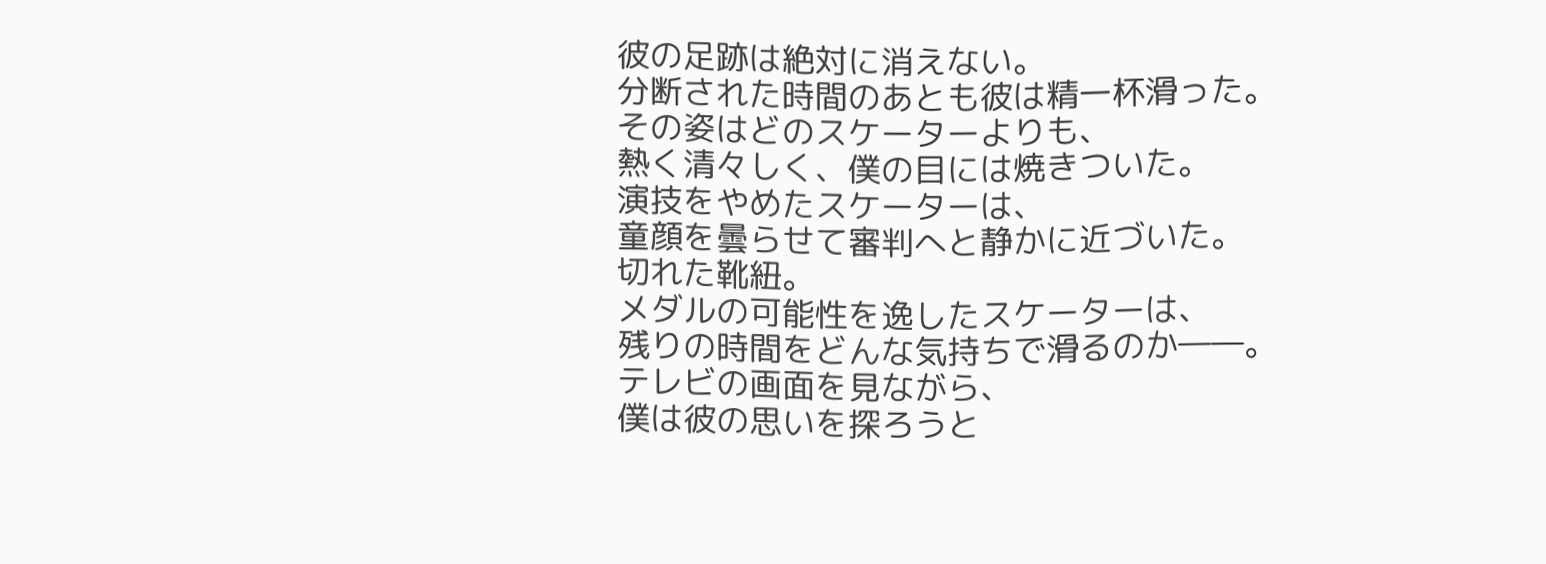彼の足跡は絶対に消えない。
分断された時間のあとも彼は精一杯滑った。
その姿はどのスケーターよりも、
熱く清々しく、僕の目には焼きついた。
演技をやめたスケーターは、
童顔を曇らせて審判へと静かに近づいた。
切れた靴紐。
メダルの可能性を逸したスケーターは、
残りの時間をどんな気持ちで滑るのか――。
テレビの画面を見ながら、
僕は彼の思いを探ろうと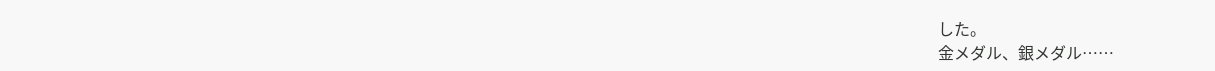した。
金メダル、銀メダル……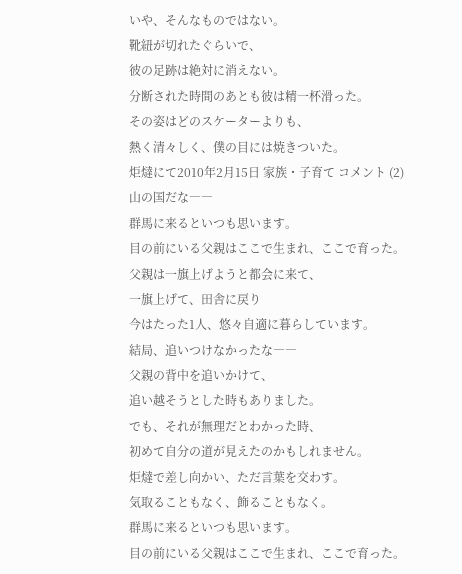いや、そんなものではない。
靴紐が切れたぐらいで、
彼の足跡は絶対に消えない。
分断された時間のあとも彼は精一杯滑った。
その姿はどのスケーターよりも、
熱く清々しく、僕の目には焼きついた。
炬燵にて2010年2月15日 家族・子育て コメント (2)
山の国だな――
群馬に来るといつも思います。
目の前にいる父親はここで生まれ、ここで育った。
父親は一旗上げようと都会に来て、
一旗上げて、田舎に戻り
今はたった1人、悠々自適に暮らしています。
結局、追いつけなかったな――
父親の背中を追いかけて、
追い越そうとした時もありました。
でも、それが無理だとわかった時、
初めて自分の道が見えたのかもしれません。
炬燵で差し向かい、ただ言葉を交わす。
気取ることもなく、飾ることもなく。
群馬に来るといつも思います。
目の前にいる父親はここで生まれ、ここで育った。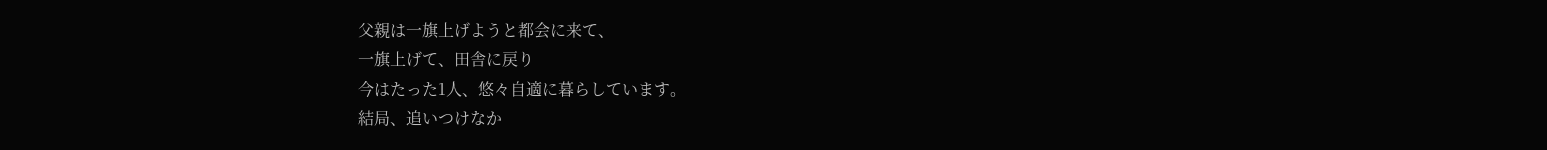父親は一旗上げようと都会に来て、
一旗上げて、田舎に戻り
今はたった1人、悠々自適に暮らしています。
結局、追いつけなか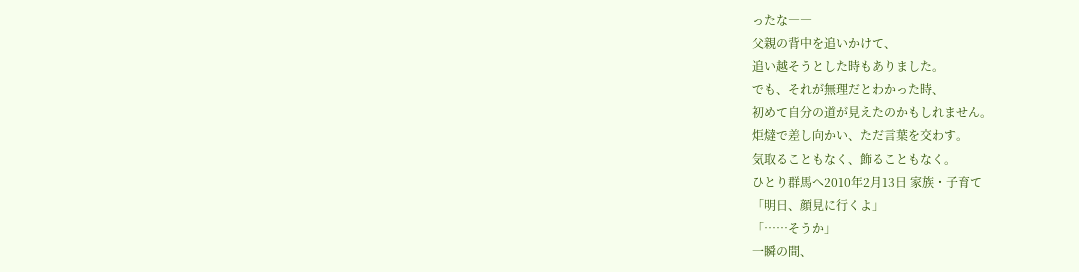ったな――
父親の背中を追いかけて、
追い越そうとした時もありました。
でも、それが無理だとわかった時、
初めて自分の道が見えたのかもしれません。
炬燵で差し向かい、ただ言葉を交わす。
気取ることもなく、飾ることもなく。
ひとり群馬へ2010年2月13日 家族・子育て
「明日、顔見に行くよ」
「……そうか」
一瞬の間、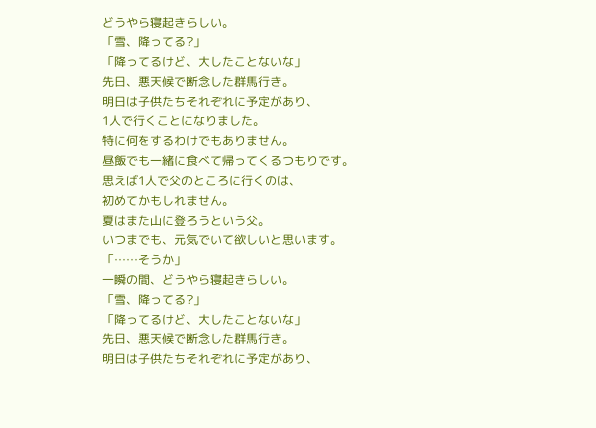どうやら寝起きらしい。
「雪、降ってる?」
「降ってるけど、大したことないな」
先日、悪天候で断念した群馬行き。
明日は子供たちそれぞれに予定があり、
1人で行くことになりました。
特に何をするわけでもありません。
昼飯でも一緒に食べて帰ってくるつもりです。
思えば1人で父のところに行くのは、
初めてかもしれません。
夏はまた山に登ろうという父。
いつまでも、元気でいて欲しいと思います。
「……そうか」
一瞬の間、どうやら寝起きらしい。
「雪、降ってる?」
「降ってるけど、大したことないな」
先日、悪天候で断念した群馬行き。
明日は子供たちそれぞれに予定があり、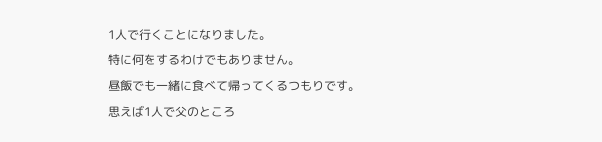1人で行くことになりました。
特に何をするわけでもありません。
昼飯でも一緒に食べて帰ってくるつもりです。
思えば1人で父のところ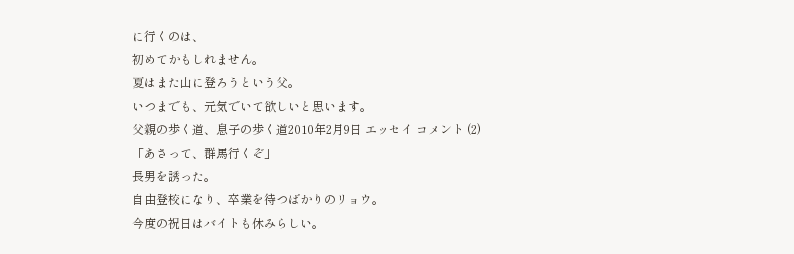に行くのは、
初めてかもしれません。
夏はまた山に登ろうという父。
いつまでも、元気でいて欲しいと思います。
父親の歩く道、息子の歩く道2010年2月9日 エッセイ コメント (2)
「あさって、群馬行くぞ」
長男を誘った。
自由登校になり、卒業を待つばかりのリョウ。
今度の祝日はバイトも休みらしい。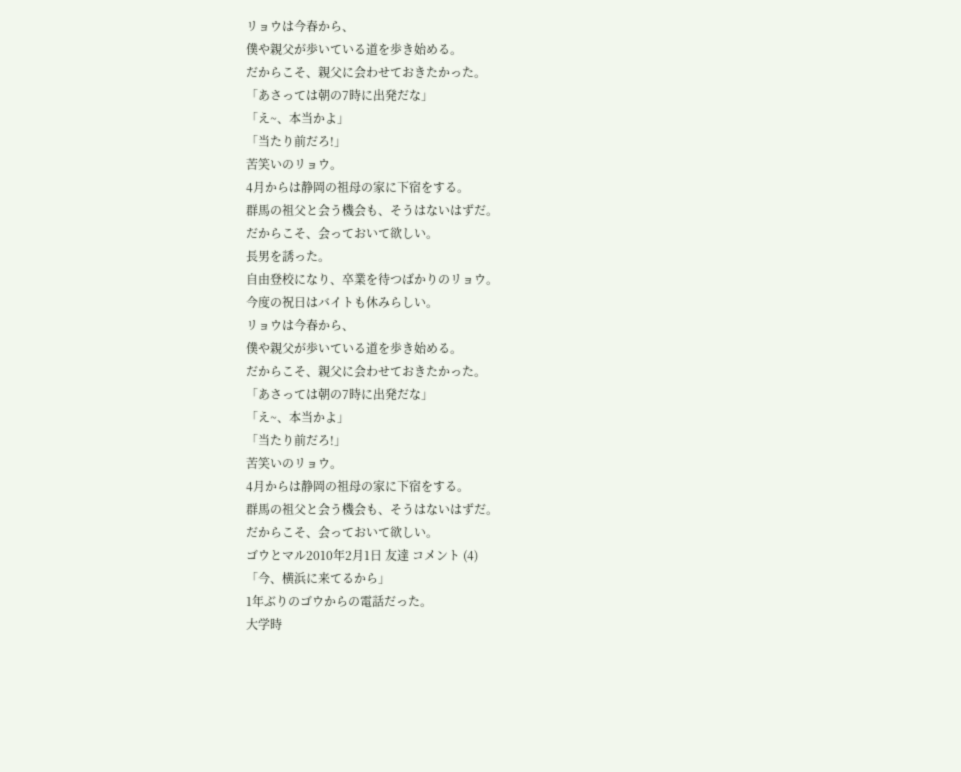リョウは今春から、
僕や親父が歩いている道を歩き始める。
だからこそ、親父に会わせておきたかった。
「あさっては朝の7時に出発だな」
「え~、本当かよ」
「当たり前だろ!」
苦笑いのリョウ。
4月からは静岡の祖母の家に下宿をする。
群馬の祖父と会う機会も、そうはないはずだ。
だからこそ、会っておいて欲しい。
長男を誘った。
自由登校になり、卒業を待つばかりのリョウ。
今度の祝日はバイトも休みらしい。
リョウは今春から、
僕や親父が歩いている道を歩き始める。
だからこそ、親父に会わせておきたかった。
「あさっては朝の7時に出発だな」
「え~、本当かよ」
「当たり前だろ!」
苦笑いのリョウ。
4月からは静岡の祖母の家に下宿をする。
群馬の祖父と会う機会も、そうはないはずだ。
だからこそ、会っておいて欲しい。
ゴウとマル2010年2月1日 友達 コメント (4)
「今、横浜に来てるから」
1年ぶりのゴウからの電話だった。
大学時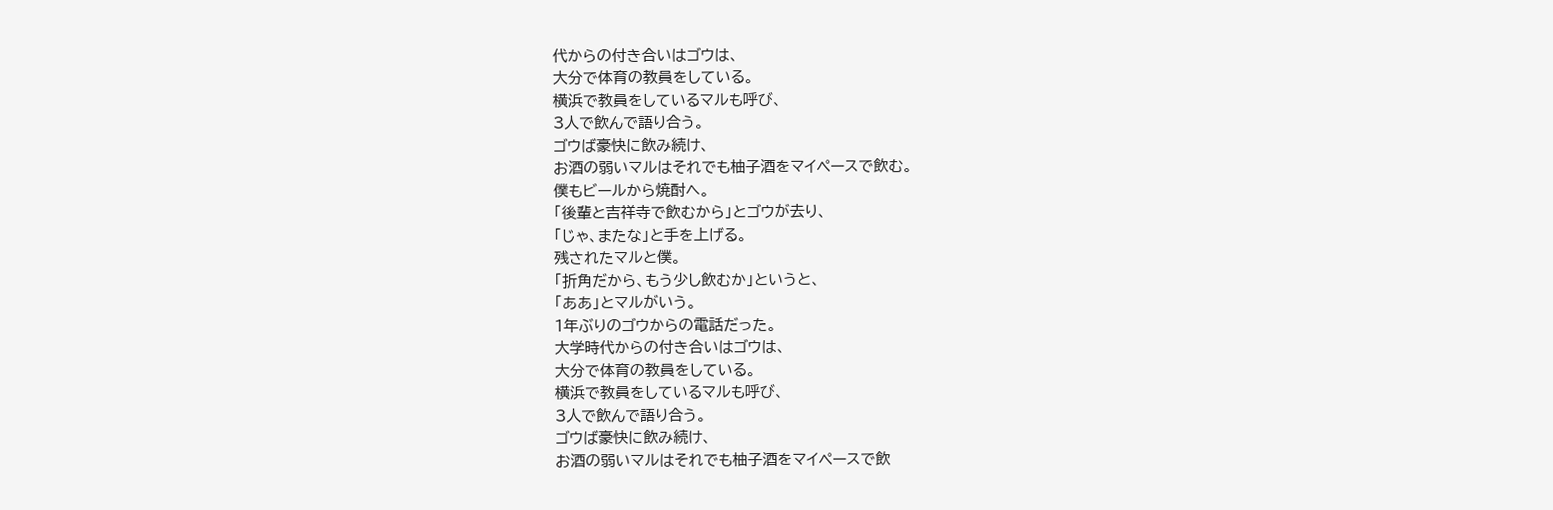代からの付き合いはゴウは、
大分で体育の教員をしている。
横浜で教員をしているマルも呼び、
3人で飲んで語り合う。
ゴウば豪快に飲み続け、
お酒の弱いマルはそれでも柚子酒をマイペースで飲む。
僕もビールから焼酎へ。
「後輩と吉祥寺で飲むから」とゴウが去り、
「じゃ、またな」と手を上げる。
残されたマルと僕。
「折角だから、もう少し飲むか」というと、
「ああ」とマルがいう。
1年ぶりのゴウからの電話だった。
大学時代からの付き合いはゴウは、
大分で体育の教員をしている。
横浜で教員をしているマルも呼び、
3人で飲んで語り合う。
ゴウば豪快に飲み続け、
お酒の弱いマルはそれでも柚子酒をマイペースで飲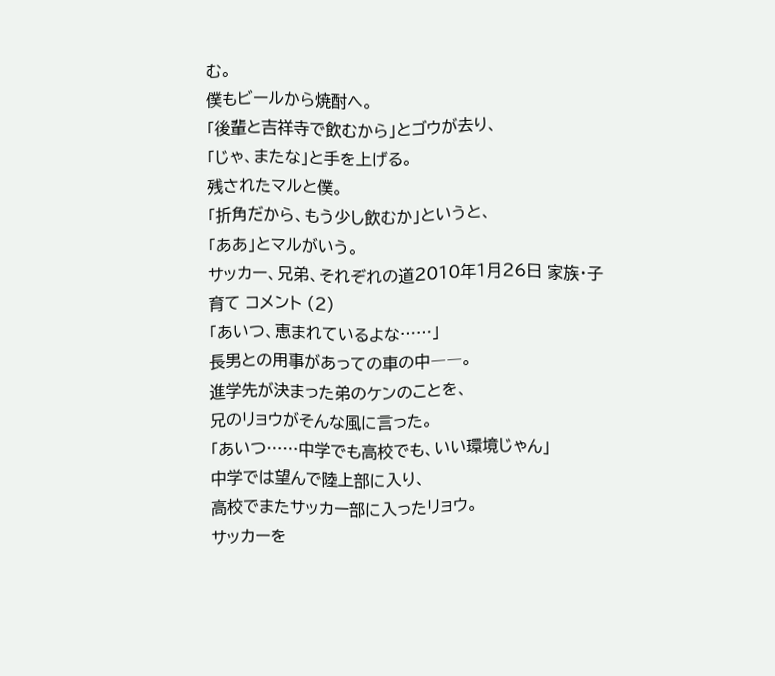む。
僕もビールから焼酎へ。
「後輩と吉祥寺で飲むから」とゴウが去り、
「じゃ、またな」と手を上げる。
残されたマルと僕。
「折角だから、もう少し飲むか」というと、
「ああ」とマルがいう。
サッカー、兄弟、それぞれの道2010年1月26日 家族・子育て コメント (2)
「あいつ、恵まれているよな……」
長男との用事があっての車の中――。
進学先が決まった弟のケンのことを、
兄のリョウがそんな風に言った。
「あいつ……中学でも高校でも、いい環境じゃん」
中学では望んで陸上部に入り、
高校でまたサッカー部に入ったリョウ。
サッカーを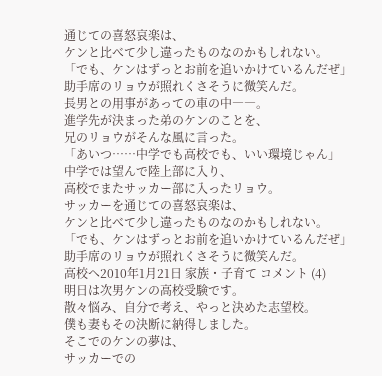通じての喜怒哀楽は、
ケンと比べて少し違ったものなのかもしれない。
「でも、ケンはずっとお前を追いかけているんだぜ」
助手席のリョウが照れくさそうに微笑んだ。
長男との用事があっての車の中――。
進学先が決まった弟のケンのことを、
兄のリョウがそんな風に言った。
「あいつ……中学でも高校でも、いい環境じゃん」
中学では望んで陸上部に入り、
高校でまたサッカー部に入ったリョウ。
サッカーを通じての喜怒哀楽は、
ケンと比べて少し違ったものなのかもしれない。
「でも、ケンはずっとお前を追いかけているんだぜ」
助手席のリョウが照れくさそうに微笑んだ。
高校へ2010年1月21日 家族・子育て コメント (4)
明日は次男ケンの高校受験です。
散々悩み、自分で考え、やっと決めた志望校。
僕も妻もその決断に納得しました。
そこでのケンの夢は、
サッカーでの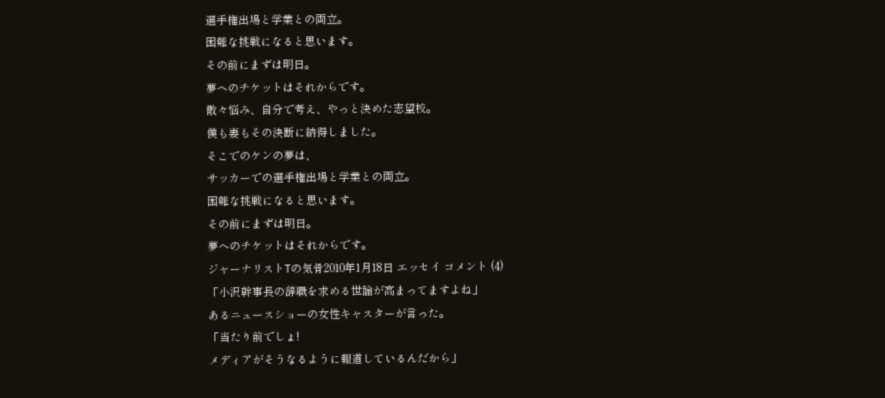選手権出場と学業との両立。
困難な挑戦になると思います。
その前にまずは明日。
夢へのチケットはそれからです。
散々悩み、自分で考え、やっと決めた志望校。
僕も妻もその決断に納得しました。
そこでのケンの夢は、
サッカーでの選手権出場と学業との両立。
困難な挑戦になると思います。
その前にまずは明日。
夢へのチケットはそれからです。
ジャーナリストTの気骨2010年1月18日 エッセイ コメント (4)
「小沢幹事長の辞職を求める世論が高まってますよね」
あるニュースショーの女性キャスターが言った。
「当たり前でしょ!
メディアがそうなるように報道しているんだから」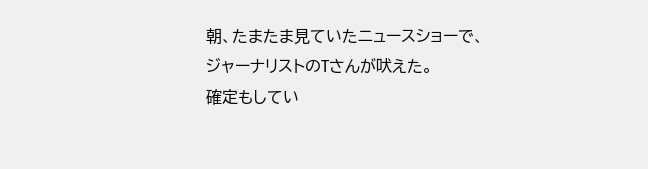朝、たまたま見ていたニュースショーで、
ジャーナリストのTさんが吠えた。
確定もしてい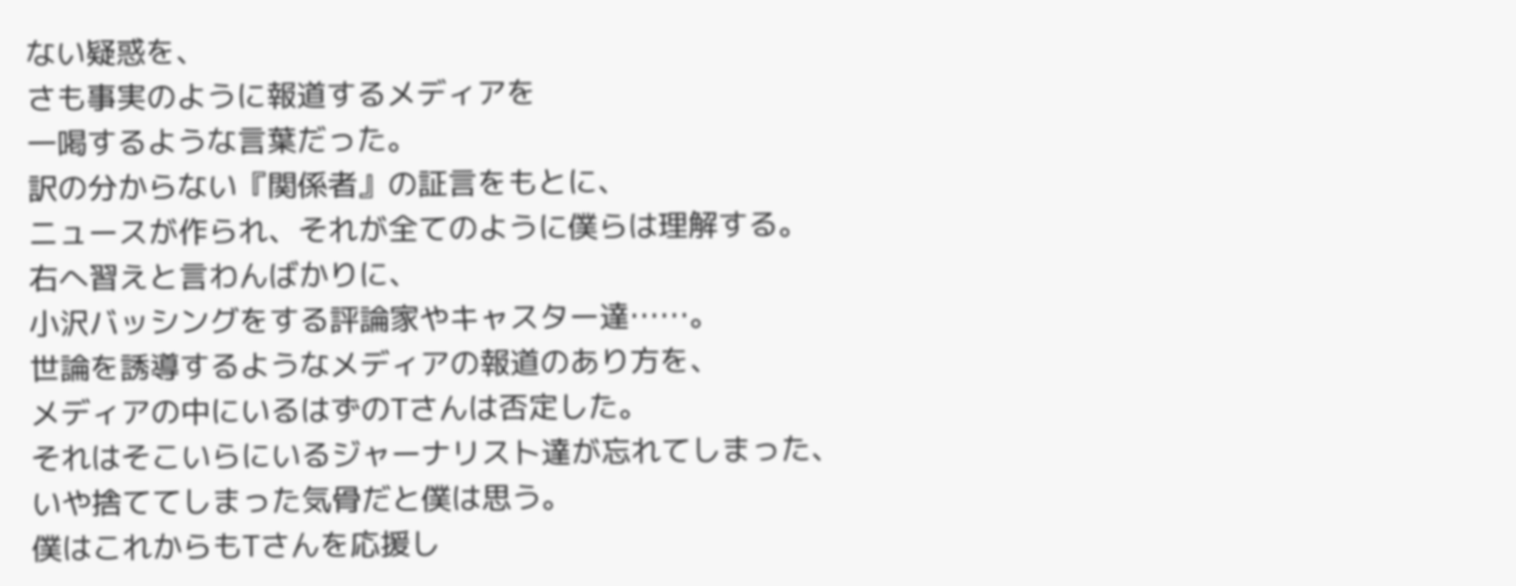ない疑惑を、
さも事実のように報道するメディアを
一喝するような言葉だった。
訳の分からない『関係者』の証言をもとに、
ニュースが作られ、それが全てのように僕らは理解する。
右へ習えと言わんばかりに、
小沢バッシングをする評論家やキャスター達……。
世論を誘導するようなメディアの報道のあり方を、
メディアの中にいるはずのTさんは否定した。
それはそこいらにいるジャーナリスト達が忘れてしまった、
いや捨ててしまった気骨だと僕は思う。
僕はこれからもTさんを応援し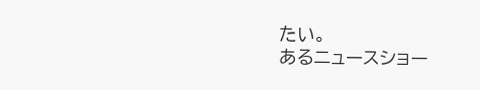たい。
あるニュースショー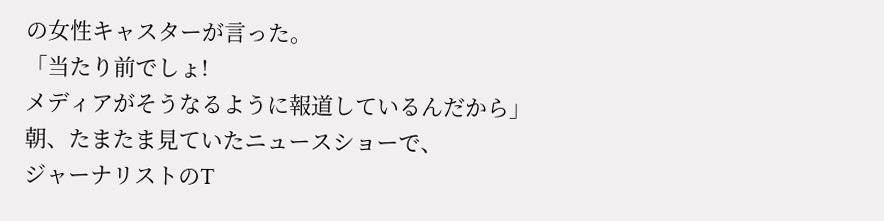の女性キャスターが言った。
「当たり前でしょ!
メディアがそうなるように報道しているんだから」
朝、たまたま見ていたニュースショーで、
ジャーナリストのT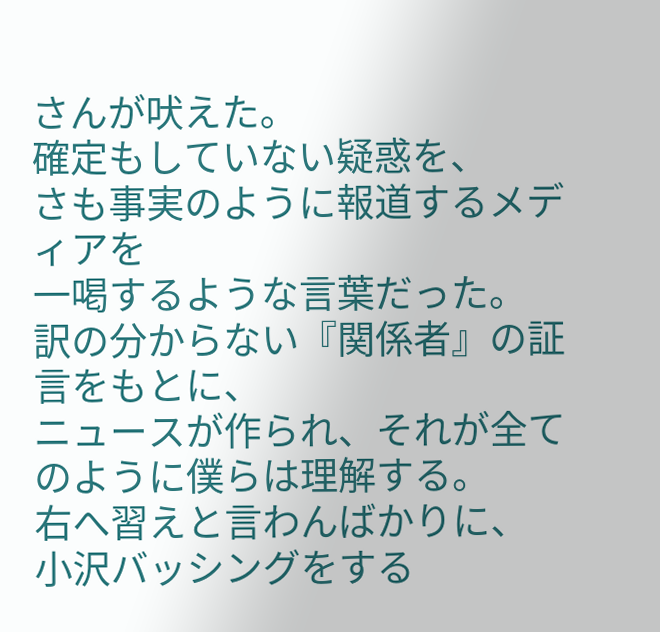さんが吠えた。
確定もしていない疑惑を、
さも事実のように報道するメディアを
一喝するような言葉だった。
訳の分からない『関係者』の証言をもとに、
ニュースが作られ、それが全てのように僕らは理解する。
右へ習えと言わんばかりに、
小沢バッシングをする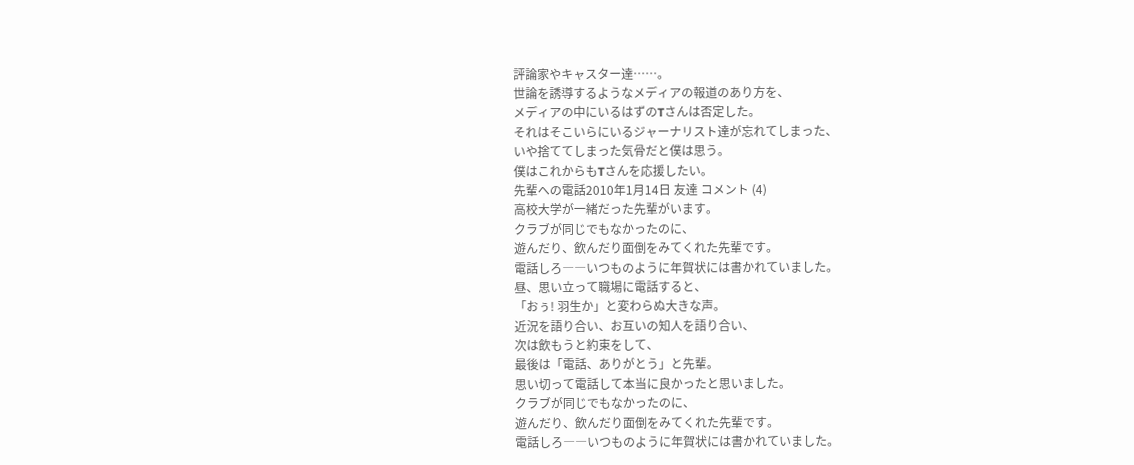評論家やキャスター達……。
世論を誘導するようなメディアの報道のあり方を、
メディアの中にいるはずのTさんは否定した。
それはそこいらにいるジャーナリスト達が忘れてしまった、
いや捨ててしまった気骨だと僕は思う。
僕はこれからもTさんを応援したい。
先輩への電話2010年1月14日 友達 コメント (4)
高校大学が一緒だった先輩がいます。
クラブが同じでもなかったのに、
遊んだり、飲んだり面倒をみてくれた先輩です。
電話しろ――いつものように年賀状には書かれていました。
昼、思い立って職場に電話すると、
「おぅ! 羽生か」と変わらぬ大きな声。
近況を語り合い、お互いの知人を語り合い、
次は飲もうと約束をして、
最後は「電話、ありがとう」と先輩。
思い切って電話して本当に良かったと思いました。
クラブが同じでもなかったのに、
遊んだり、飲んだり面倒をみてくれた先輩です。
電話しろ――いつものように年賀状には書かれていました。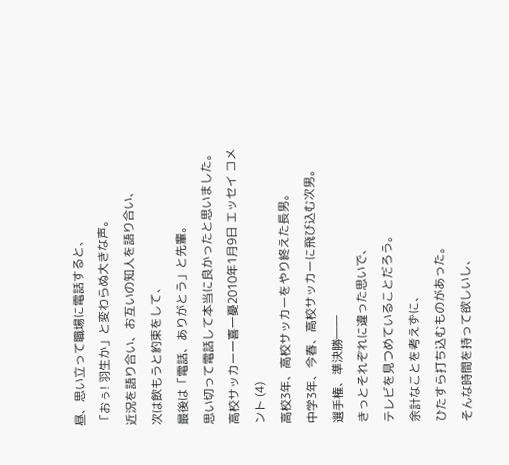昼、思い立って職場に電話すると、
「おぅ! 羽生か」と変わらぬ大きな声。
近況を語り合い、お互いの知人を語り合い、
次は飲もうと約束をして、
最後は「電話、ありがとう」と先輩。
思い切って電話して本当に良かったと思いました。
高校サッカー一喜一憂2010年1月9日 エッセイ コメント (4)
高校3年、高校サッカーをやり終えた長男。
中学3年、今春、高校サッカーに飛び込む次男。
選手権、準決勝――
きっとそれぞれに違った思いで、
テレビを見つめていることだろう。
余計なことを考えずに、
ひたすら打ち込むものがあった。
そんな時間を持って欲しいし、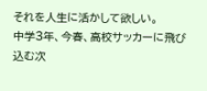それを人生に活かして欲しい。
中学3年、今春、高校サッカーに飛び込む次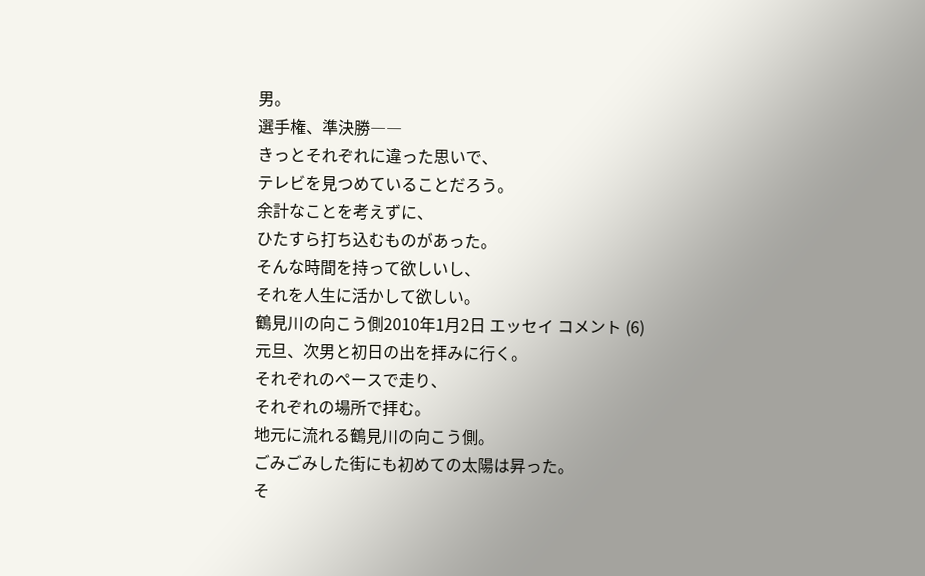男。
選手権、準決勝――
きっとそれぞれに違った思いで、
テレビを見つめていることだろう。
余計なことを考えずに、
ひたすら打ち込むものがあった。
そんな時間を持って欲しいし、
それを人生に活かして欲しい。
鶴見川の向こう側2010年1月2日 エッセイ コメント (6)
元旦、次男と初日の出を拝みに行く。
それぞれのペースで走り、
それぞれの場所で拝む。
地元に流れる鶴見川の向こう側。
ごみごみした街にも初めての太陽は昇った。
そ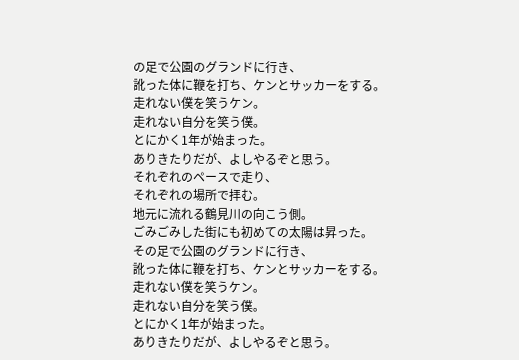の足で公園のグランドに行き、
訛った体に鞭を打ち、ケンとサッカーをする。
走れない僕を笑うケン。
走れない自分を笑う僕。
とにかく1年が始まった。
ありきたりだが、よしやるぞと思う。
それぞれのペースで走り、
それぞれの場所で拝む。
地元に流れる鶴見川の向こう側。
ごみごみした街にも初めての太陽は昇った。
その足で公園のグランドに行き、
訛った体に鞭を打ち、ケンとサッカーをする。
走れない僕を笑うケン。
走れない自分を笑う僕。
とにかく1年が始まった。
ありきたりだが、よしやるぞと思う。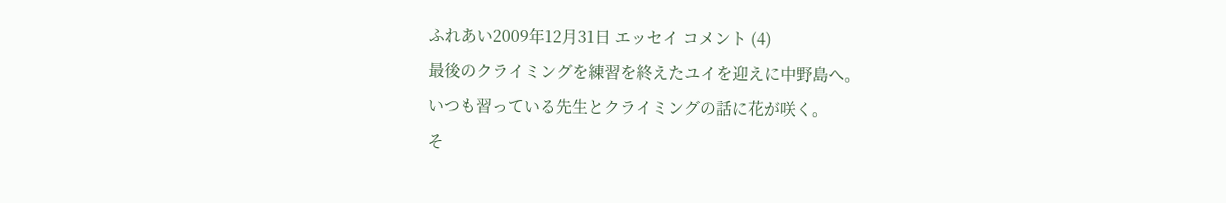ふれあい2009年12月31日 エッセイ コメント (4)
最後のクライミングを練習を終えたユイを迎えに中野島へ。
いつも習っている先生とクライミングの話に花が咲く。
そ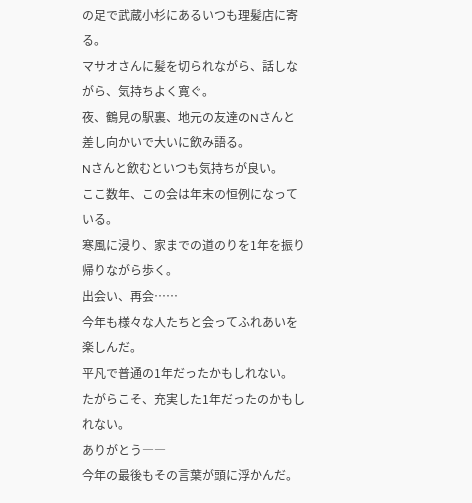の足で武蔵小杉にあるいつも理髪店に寄る。
マサオさんに髪を切られながら、話しながら、気持ちよく寛ぐ。
夜、鶴見の駅裏、地元の友達のNさんと差し向かいで大いに飲み語る。
Nさんと飲むといつも気持ちが良い。
ここ数年、この会は年末の恒例になっている。
寒風に浸り、家までの道のりを1年を振り帰りながら歩く。
出会い、再会……
今年も様々な人たちと会ってふれあいを楽しんだ。
平凡で普通の1年だったかもしれない。
たがらこそ、充実した1年だったのかもしれない。
ありがとう――
今年の最後もその言葉が頭に浮かんだ。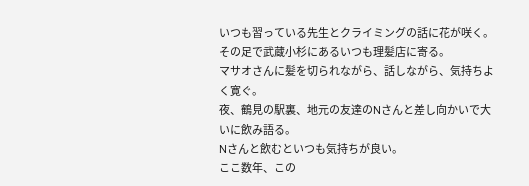いつも習っている先生とクライミングの話に花が咲く。
その足で武蔵小杉にあるいつも理髪店に寄る。
マサオさんに髪を切られながら、話しながら、気持ちよく寛ぐ。
夜、鶴見の駅裏、地元の友達のNさんと差し向かいで大いに飲み語る。
Nさんと飲むといつも気持ちが良い。
ここ数年、この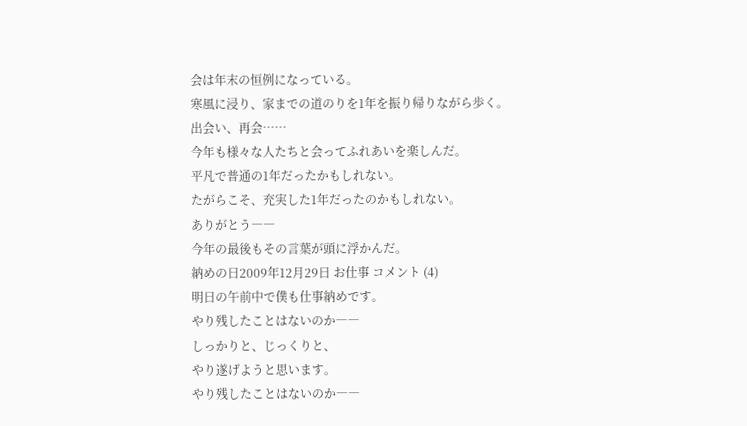会は年末の恒例になっている。
寒風に浸り、家までの道のりを1年を振り帰りながら歩く。
出会い、再会……
今年も様々な人たちと会ってふれあいを楽しんだ。
平凡で普通の1年だったかもしれない。
たがらこそ、充実した1年だったのかもしれない。
ありがとう――
今年の最後もその言葉が頭に浮かんだ。
納めの日2009年12月29日 お仕事 コメント (4)
明日の午前中で僕も仕事納めです。
やり残したことはないのか――
しっかりと、じっくりと、
やり遂げようと思います。
やり残したことはないのか――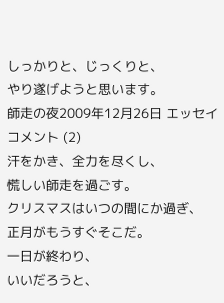しっかりと、じっくりと、
やり遂げようと思います。
師走の夜2009年12月26日 エッセイ コメント (2)
汗をかき、全力を尽くし、
慌しい師走を過ごす。
クリスマスはいつの間にか過ぎ、
正月がもうすぐそこだ。
一日が終わり、
いいだろうと、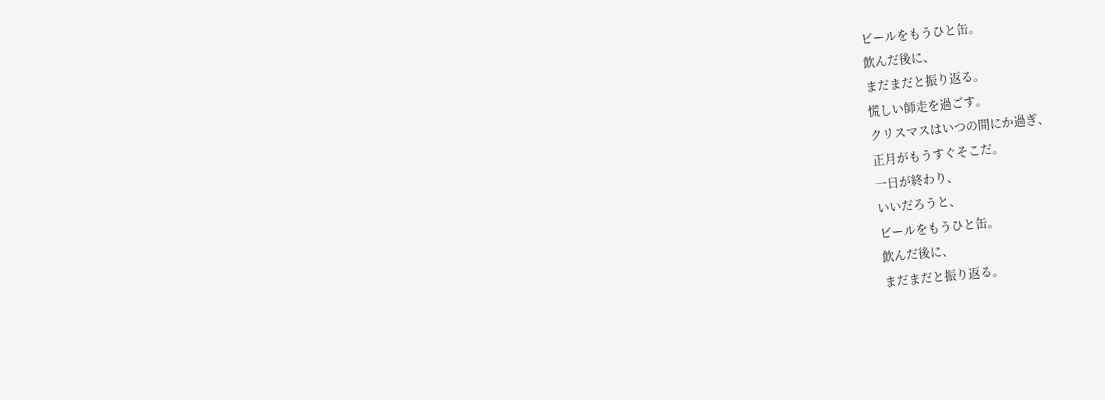ビールをもうひと缶。
飲んだ後に、
まだまだと振り返る。
慌しい師走を過ごす。
クリスマスはいつの間にか過ぎ、
正月がもうすぐそこだ。
一日が終わり、
いいだろうと、
ビールをもうひと缶。
飲んだ後に、
まだまだと振り返る。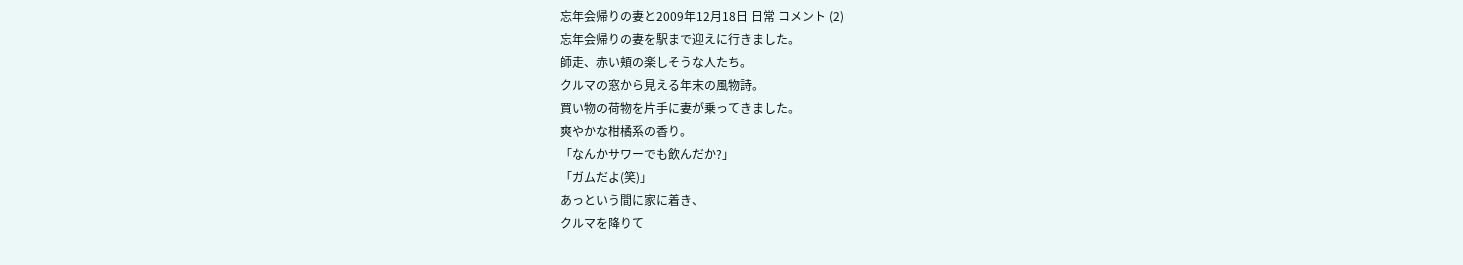忘年会帰りの妻と2009年12月18日 日常 コメント (2)
忘年会帰りの妻を駅まで迎えに行きました。
師走、赤い頬の楽しそうな人たち。
クルマの窓から見える年末の風物詩。
買い物の荷物を片手に妻が乗ってきました。
爽やかな柑橘系の香り。
「なんかサワーでも飲んだか?」
「ガムだよ(笑)」
あっという間に家に着き、
クルマを降りて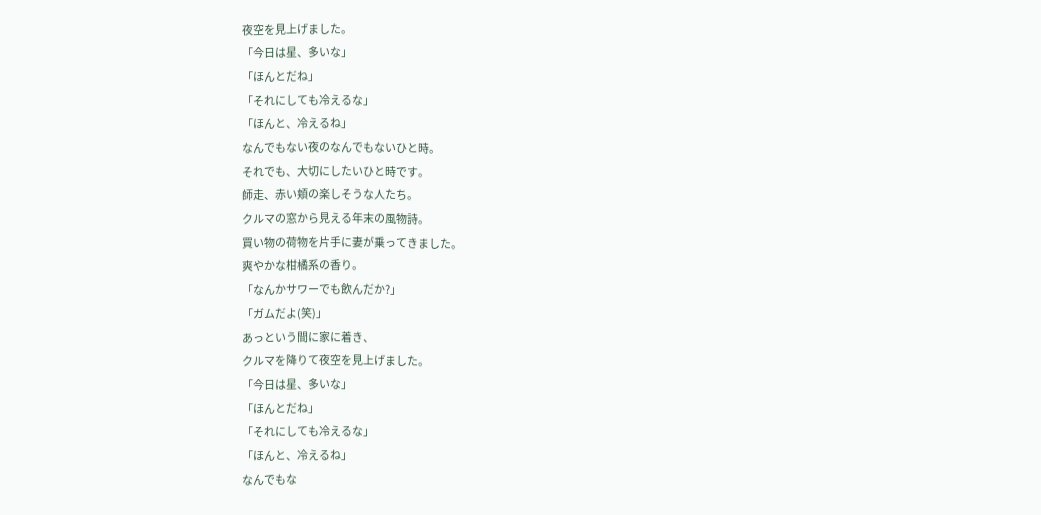夜空を見上げました。
「今日は星、多いな」
「ほんとだね」
「それにしても冷えるな」
「ほんと、冷えるね」
なんでもない夜のなんでもないひと時。
それでも、大切にしたいひと時です。
師走、赤い頬の楽しそうな人たち。
クルマの窓から見える年末の風物詩。
買い物の荷物を片手に妻が乗ってきました。
爽やかな柑橘系の香り。
「なんかサワーでも飲んだか?」
「ガムだよ(笑)」
あっという間に家に着き、
クルマを降りて夜空を見上げました。
「今日は星、多いな」
「ほんとだね」
「それにしても冷えるな」
「ほんと、冷えるね」
なんでもな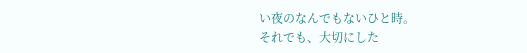い夜のなんでもないひと時。
それでも、大切にした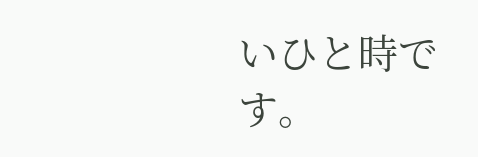いひと時です。